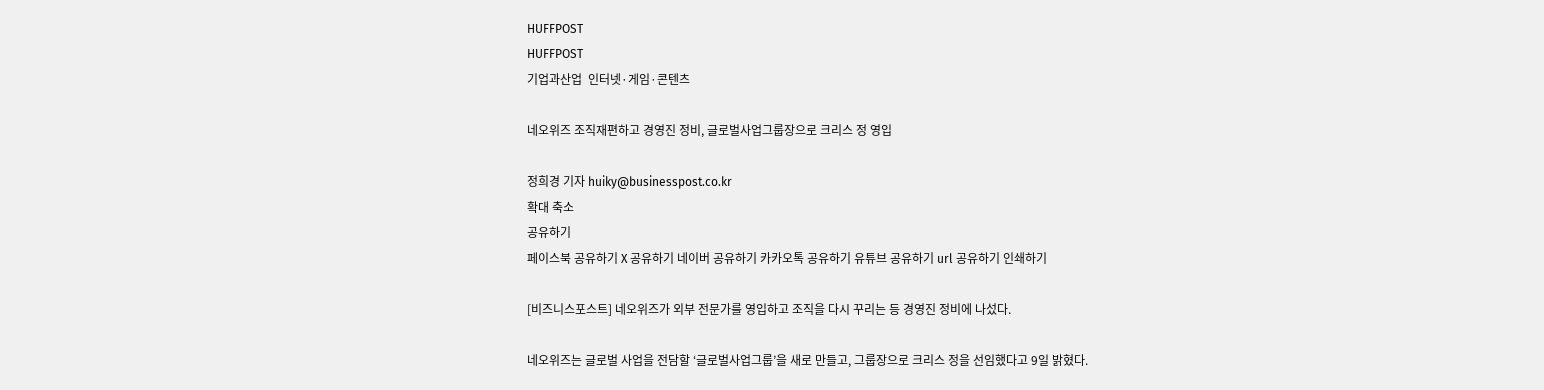HUFFPOST
HUFFPOST
기업과산업  인터넷·게임·콘텐츠

네오위즈 조직재편하고 경영진 정비, 글로벌사업그룹장으로 크리스 정 영입

정희경 기자 huiky@businesspost.co.kr
확대 축소
공유하기
페이스북 공유하기 X 공유하기 네이버 공유하기 카카오톡 공유하기 유튜브 공유하기 url 공유하기 인쇄하기

[비즈니스포스트] 네오위즈가 외부 전문가를 영입하고 조직을 다시 꾸리는 등 경영진 정비에 나섰다.

네오위즈는 글로벌 사업을 전담할 ‘글로벌사업그룹’을 새로 만들고, 그룹장으로 크리스 정을 선임했다고 9일 밝혔다.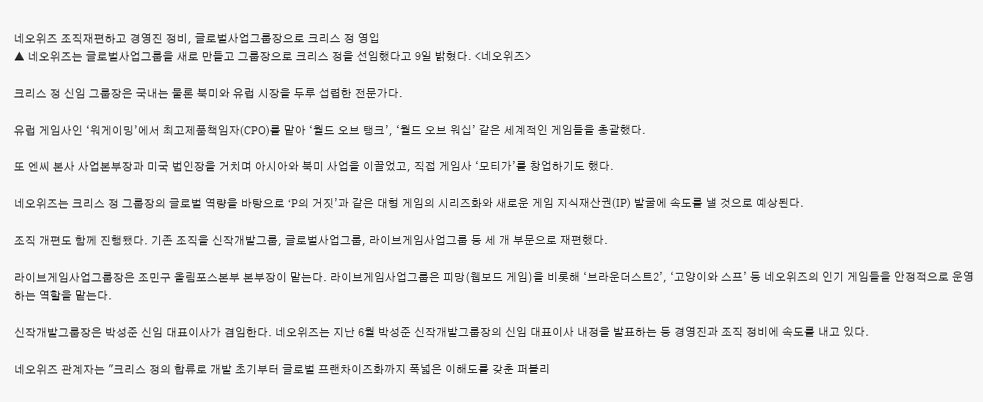네오위즈 조직재편하고 경영진 정비, 글로벌사업그룹장으로 크리스 정 영입
▲ 네오위즈는 글로벌사업그룹을 새로 만들고 그룹장으로 크리스 정을 선임했다고 9일 밝혔다. <네오위즈>

크리스 정 신임 그룹장은 국내는 물론 북미와 유럽 시장을 두루 섭렵한 전문가다.

유럽 게임사인 ‘워게이밍’에서 최고제품책임자(CPO)를 맡아 ‘월드 오브 탱크’, ‘월드 오브 워십’ 같은 세계적인 게임들을 총괄했다.

또 엔씨 본사 사업본부장과 미국 법인장을 거치며 아시아와 북미 사업을 이끌었고, 직접 게임사 ‘모티가’를 창업하기도 했다.

네오위즈는 크리스 정 그룹장의 글로벌 역량을 바탕으로 ‘P의 거짓’과 같은 대형 게임의 시리즈화와 새로운 게임 지식재산권(IP) 발굴에 속도를 낼 것으로 예상된다.

조직 개편도 함께 진행됐다. 기존 조직을 신작개발그룹, 글로벌사업그룹, 라이브게임사업그룹 등 세 개 부문으로 재편했다.

라이브게임사업그룹장은 조민구 올림포스본부 본부장이 맡는다. 라이브게임사업그룹은 피망(웹보드 게임)을 비롯해 ‘브라운더스트2’, ‘고양이와 스프’ 등 네오위즈의 인기 게임들을 안정적으로 운영하는 역할을 맡는다.

신작개발그룹장은 박성준 신임 대표이사가 겸임한다. 네오위즈는 지난 6월 박성준 신작개발그룹장의 신임 대표이사 내정을 발표하는 등 경영진과 조직 정비에 속도를 내고 있다.

네오위즈 관계자는 "크리스 정의 합류로 개발 초기부터 글로벌 프랜차이즈화까지 폭넓은 이해도를 갖춘 퍼블리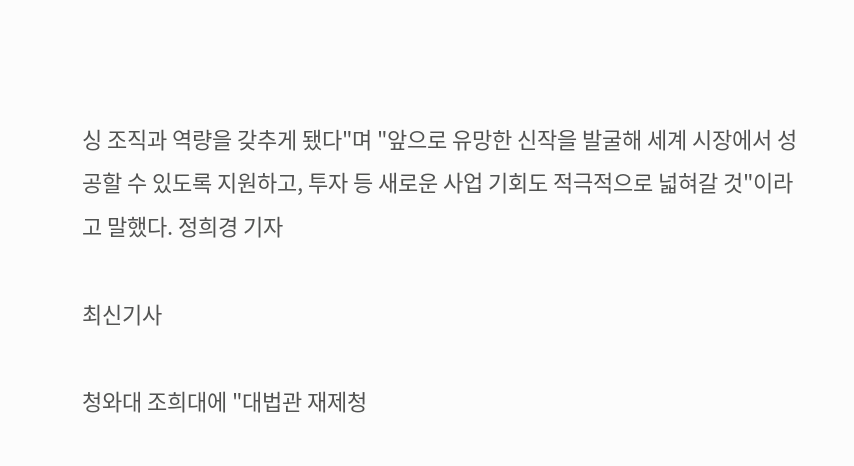싱 조직과 역량을 갖추게 됐다"며 "앞으로 유망한 신작을 발굴해 세계 시장에서 성공할 수 있도록 지원하고, 투자 등 새로운 사업 기회도 적극적으로 넓혀갈 것"이라고 말했다. 정희경 기자

최신기사

청와대 조희대에 "대법관 재제청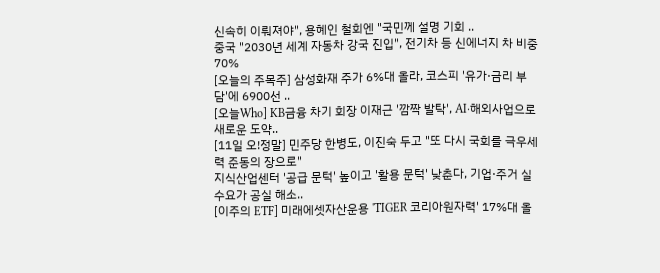신속히 이뤄져야", 용혜인 철회엔 "국민께 설명 기회 ..
중국 "2030년 세계 자동차 강국 진입", 전기차 등 신에너지 차 비중 70%
[오늘의 주목주] 삼성화재 주가 6%대 올라, 코스피 '유가·금리 부담'에 6900선 ..
[오늘Who] KB금융 차기 회장 이재근 '깜짝 발탁', AI·해외사업으로 새로운 도약..
[11일 오!정말] 민주당 한병도, 이진숙 두고 "또 다시 국회를 극우세력 준동의 장으로"
지식산업센터 '공급 문턱' 높이고 '활용 문턱' 낮춘다, 기업·주거 실수요가 공실 해소..
[이주의 ETF] 미래에셋자산운용 'TIGER 코리아원자력' 17%대 올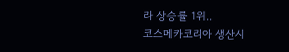라 상승률 1위..
코스메카코리아 생산시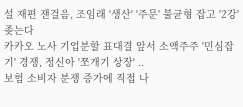설 재편 잰걸음, 조임래 '생산' '주문' 불균형 잡고 '2강' 좆는다
카카오 노사 기업분할 표대결 앞서 소액주주 '민심잡기' 경쟁, 정신아 '쪼개기 상장' ..
보험 소비자 분쟁 증가에 직접 나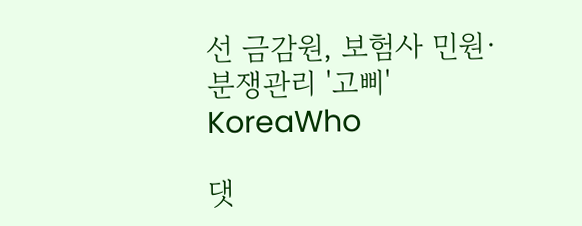선 금감원, 보험사 민원·분쟁관리 '고삐'
KoreaWho

댓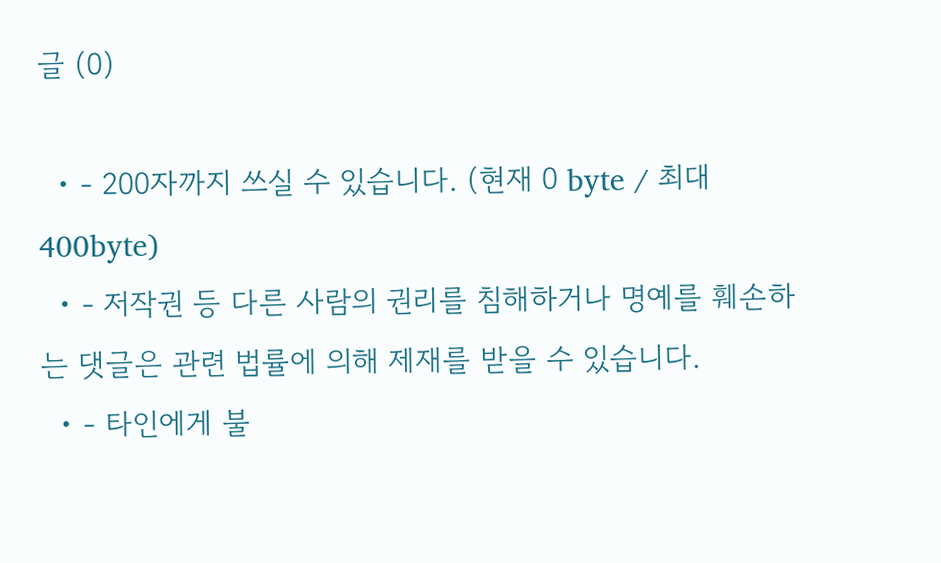글 (0)

  • - 200자까지 쓰실 수 있습니다. (현재 0 byte / 최대 400byte)
  • - 저작권 등 다른 사람의 권리를 침해하거나 명예를 훼손하는 댓글은 관련 법률에 의해 제재를 받을 수 있습니다.
  • - 타인에게 불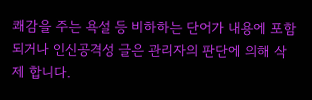쾌감을 주는 욕설 등 비하하는 단어가 내용에 포함되거나 인신공격성 글은 관리자의 판단에 의해 삭제 합니다.